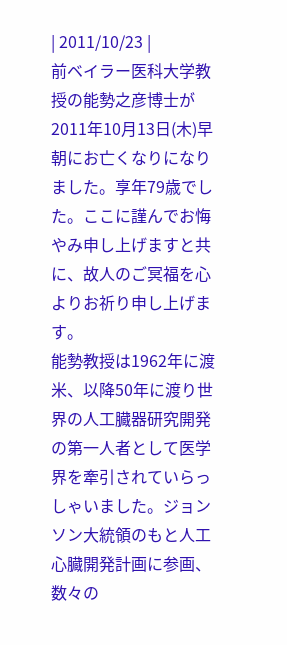| 2011/10/23 |
前ベイラー医科大学教授の能勢之彦博士が2011年10月13日(木)早朝にお亡くなりになりました。享年79歳でした。ここに謹んでお悔やみ申し上げますと共に、故人のご冥福を心よりお祈り申し上げます。
能勢教授は1962年に渡米、以降50年に渡り世界の人工臓器研究開発の第一人者として医学界を牽引されていらっしゃいました。ジョンソン大統領のもと人工心臓開発計画に参画、数々の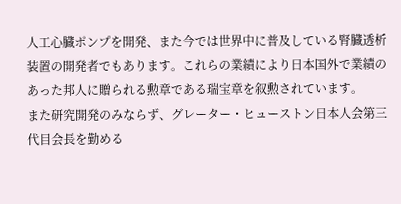人工心臓ポンプを開発、また今では世界中に普及している腎臓透析装置の開発者でもあります。これらの業績により日本国外で業績のあった邦人に贈られる勲章である瑞宝章を叙勲されています。
また研究開発のみならず、グレーター・ヒューストン日本人会第三代目会長を勤める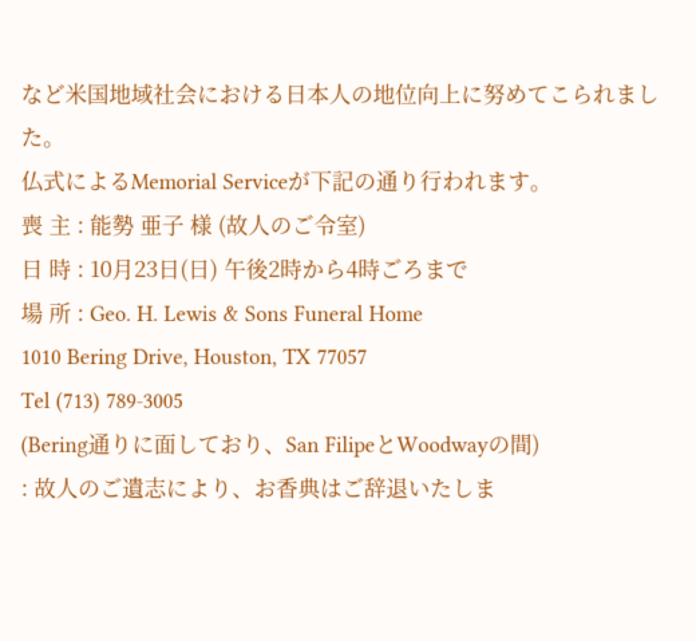など米国地域社会における日本人の地位向上に努めてこられました。
仏式によるMemorial Serviceが下記の通り行われます。
喪 主 : 能勢 亜子 様 (故人のご令室)
日 時 : 10月23日(日) 午後2時から4時ごろまで
場 所 : Geo. H. Lewis & Sons Funeral Home
1010 Bering Drive, Houston, TX 77057
Tel (713) 789-3005
(Bering通りに面しており、San FilipeとWoodwayの間)
: 故人のご遺志により、お香典はご辞退いたしま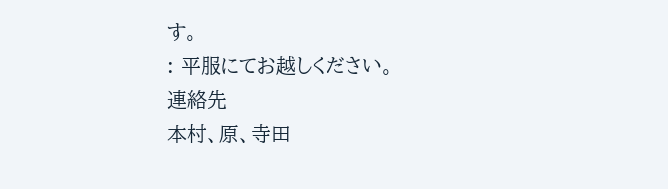す。
: 平服にてお越しください。
連絡先
本村、原、寺田